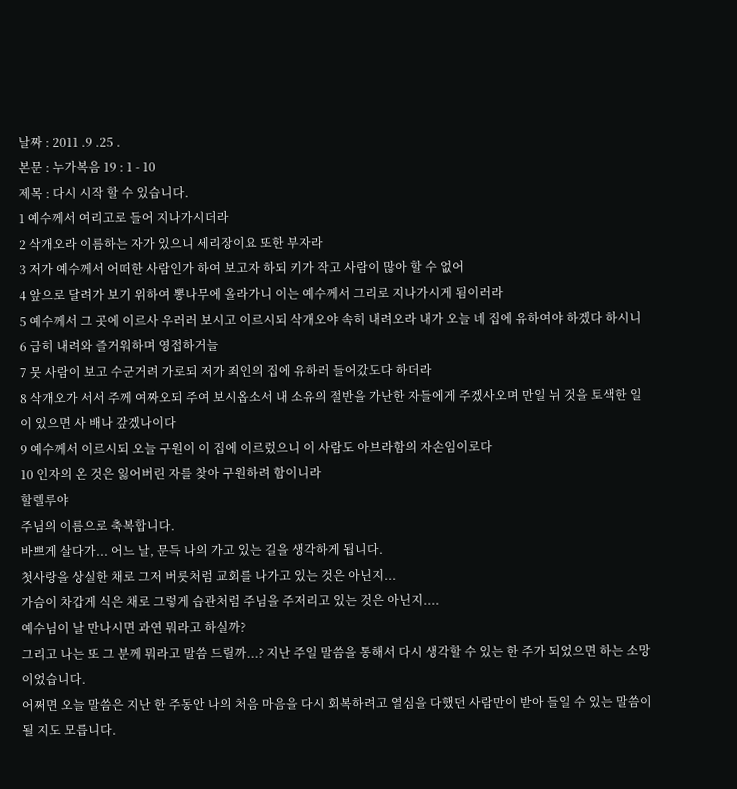날짜 : 2011 .9 .25 .
본문 : 누가복음 19 : 1 - 10
제목 : 다시 시작 할 수 있습니다.
1 예수께서 여리고로 들어 지나가시더라
2 삭개오라 이름하는 자가 있으니 세리장이요 또한 부자라
3 저가 예수께서 어떠한 사람인가 하여 보고자 하되 키가 작고 사람이 많아 할 수 없어
4 앞으로 달려가 보기 위하여 뽕나무에 올라가니 이는 예수께서 그리로 지나가시게 됨이러라
5 예수께서 그 곳에 이르사 우러러 보시고 이르시되 삭개오야 속히 내려오라 내가 오늘 네 집에 유하여야 하겠다 하시니
6 급히 내려와 즐거워하며 영접하거늘
7 뭇 사람이 보고 수군거려 가로되 저가 죄인의 집에 유하러 들어갔도다 하더라
8 삭개오가 서서 주께 여짜오되 주여 보시옵소서 내 소유의 절반을 가난한 자들에게 주겠사오며 만일 뉘 것을 토색한 일이 있으면 사 배나 갚겠나이다
9 예수께서 이르시되 오늘 구원이 이 집에 이르렀으니 이 사람도 아브라함의 자손임이로다
10 인자의 온 것은 잃어버린 자를 찾아 구원하려 함이니라
할렐루야
주님의 이름으로 축복합니다.
바쁘게 살다가... 어느 날, 문득 나의 가고 있는 길을 생각하게 됩니다.
첫사랑을 상실한 채로 그저 버릇처럼 교회를 나가고 있는 것은 아닌지...
가슴이 차갑게 식은 채로 그렇게 습관처럼 주님을 주저리고 있는 것은 아닌지....
예수님이 날 만나시면 과연 뭐라고 하실까?
그리고 나는 또 그 분께 뭐라고 말씀 드릴까...? 지난 주일 말씀을 통해서 다시 생각할 수 있는 한 주가 되었으면 하는 소망이었습니다.
어쩌면 오늘 말씀은 지난 한 주동안 나의 처음 마음을 다시 회복하려고 열심을 다했던 사람만이 받아 들일 수 있는 말씀이 될 지도 모릅니다.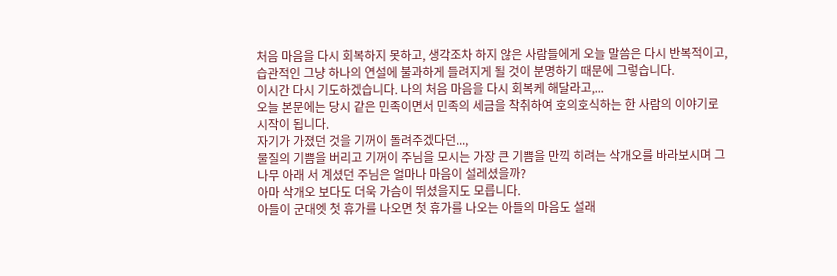처음 마음을 다시 회복하지 못하고, 생각조차 하지 않은 사람들에게 오늘 말씀은 다시 반복적이고, 습관적인 그냥 하나의 연설에 불과하게 들려지게 될 것이 분명하기 때문에 그렇습니다.
이시간 다시 기도하겠습니다. 나의 처음 마음을 다시 회복케 해달라고,...
오늘 본문에는 당시 같은 민족이면서 민족의 세금을 착취하여 호의호식하는 한 사람의 이야기로 시작이 됩니다.
자기가 가졌던 것을 기꺼이 돌려주겠다던...,
물질의 기쁨을 버리고 기꺼이 주님을 모시는 가장 큰 기쁨을 만끽 히려는 삭개오를 바라보시며 그 나무 아래 서 계셨던 주님은 얼마나 마음이 설레셨을까?
아마 삭개오 보다도 더욱 가슴이 뛰셨을지도 모릅니다.
아들이 군대엣 첫 휴가를 나오면 첫 휴가를 나오는 아들의 마음도 설래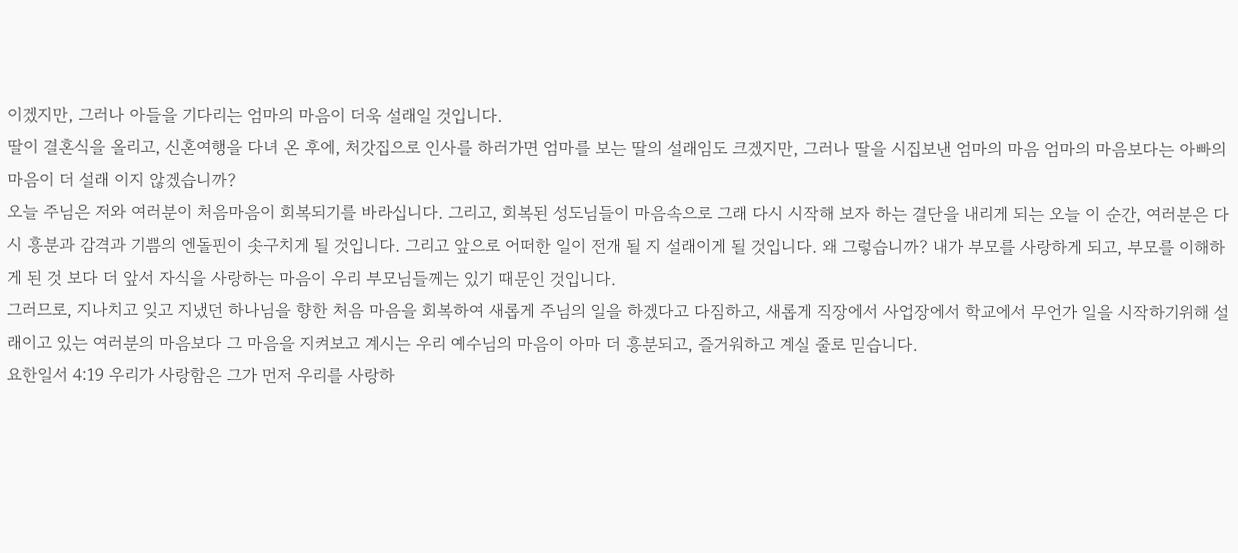이겠지만, 그러나 아들을 기다리는 엄마의 마음이 더욱 설래일 것입니다.
딸이 결혼식을 올리고, 신혼여행을 다녀 온 후에, 처갓집으로 인사를 하러가면 엄마를 보는 딸의 설래임도 크겠지만, 그러나 딸을 시집보낸 엄마의 마음 엄마의 마음보다는 아빠의 마음이 더 설래 이지 않겠습니까?
오늘 주님은 저와 여러분이 처음마음이 회복되기를 바라십니다. 그리고, 회복된 성도님들이 마음속으로 그래 다시 시작해 보자 하는 결단을 내리게 되는 오늘 이 순간, 여러분은 다시 흥분과 감격과 기쁨의 엔돌핀이 솟구치게 될 것입니다. 그리고 앞으로 어떠한 일이 전개 될 지 설래이게 될 것입니다. 왜 그렇습니까? 내가 부모를 사랑하게 되고, 부모를 이해하게 된 것 보다 더 앞서 자식을 사랑하는 마음이 우리 부모님들께는 있기 때문인 것입니다.
그러므로, 지나치고 잊고 지냈던 하나님을 향한 처음 마음을 회복하여 새롭게 주님의 일을 하겠다고 다짐하고, 새롭게 직장에서 사업장에서 학교에서 무언가 일을 시작하기위해 설래이고 있는 여러분의 마음보다 그 마음을 지켜보고 계시는 우리 예수님의 마음이 아마 더 흥분되고, 즐거워하고 계실 줄로 믿습니다.
요한일서 4:19 우리가 사랑함은 그가 먼저 우리를 사랑하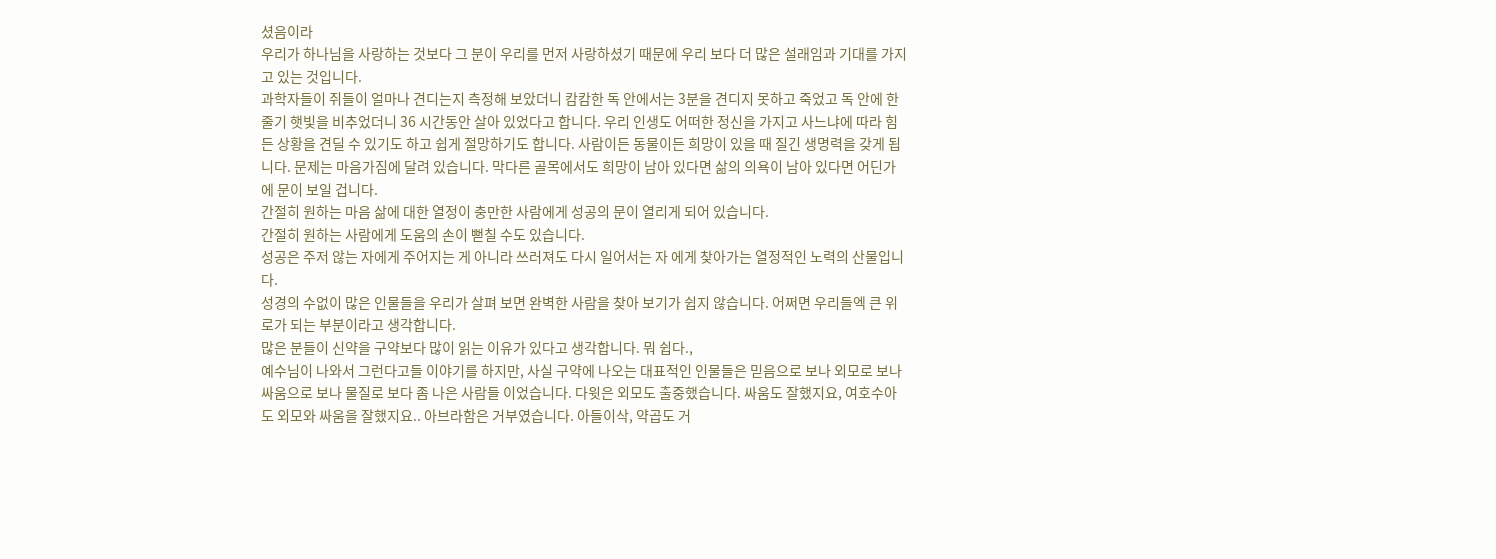셨음이라
우리가 하나님을 사랑하는 것보다 그 분이 우리를 먼저 사랑하셨기 때문에 우리 보다 더 많은 설래임과 기대를 가지고 있는 것입니다.
과학자들이 쥐들이 얼마나 견디는지 측정해 보았더니 캄캄한 독 안에서는 3분을 견디지 못하고 죽었고 독 안에 한줄기 햇빛을 비추었더니 36 시간동안 살아 있었다고 합니다. 우리 인생도 어떠한 정신을 가지고 사느냐에 따라 힘든 상황을 견딜 수 있기도 하고 쉽게 절망하기도 합니다. 사람이든 동물이든 희망이 있을 때 질긴 생명력을 갖게 됩니다. 문제는 마음가짐에 달려 있습니다. 막다른 골목에서도 희망이 남아 있다면 삶의 의욕이 남아 있다면 어딘가에 문이 보일 겁니다.
간절히 원하는 마음 삶에 대한 열정이 충만한 사람에게 성공의 문이 열리게 되어 있습니다.
간절히 원하는 사람에게 도움의 손이 뻗칠 수도 있습니다.
성공은 주저 않는 자에게 주어지는 게 아니라 쓰러져도 다시 일어서는 자 에게 찾아가는 열정적인 노력의 산물입니다.
성경의 수없이 많은 인물들을 우리가 살펴 보면 완벽한 사람을 찾아 보기가 쉽지 않습니다. 어쩌면 우리들엑 큰 위로가 되는 부분이라고 생각합니다.
많은 분들이 신약을 구약보다 많이 읽는 이유가 있다고 생각합니다. 뭐 쉽다.,
예수님이 나와서 그런다고들 이야기를 하지만, 사실 구약에 나오는 대표적인 인물들은 믿음으로 보나 외모로 보나 싸움으로 보나 물질로 보다 좀 나은 사람들 이었습니다. 다윗은 외모도 출중했습니다. 싸움도 잘했지요, 여호수아도 외모와 싸움을 잘했지요.. 아브라함은 거부였습니다. 아들이삭, 약곱도 거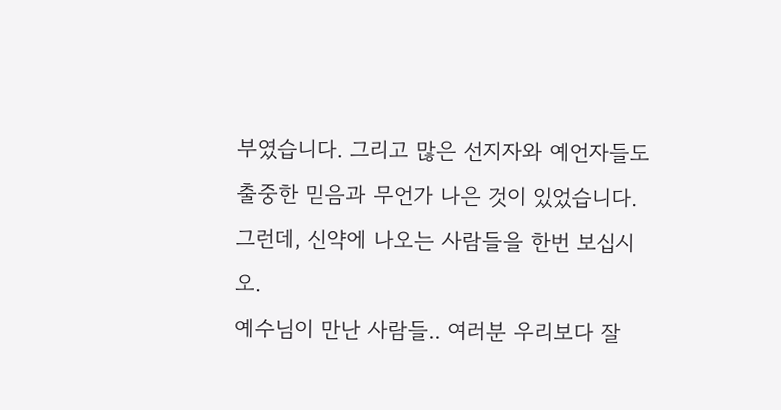부였습니다. 그리고 많은 선지자와 예언자들도 출중한 믿음과 무언가 나은 것이 있었습니다. 그런데, 신약에 나오는 사람들을 한번 보십시오.
예수님이 만난 사람들.. 여러분 우리보다 잘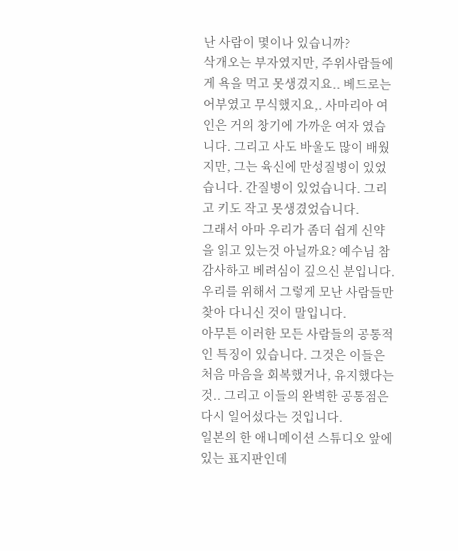난 사람이 몇이나 있습니까?
삭개오는 부자였지만, 주위사람들에게 욕을 먹고 못생겼지요.. 베드로는 어부였고 무식했지요,. 사마리아 여인은 거의 창기에 가까운 여자 였습니다. 그리고 사도 바울도 많이 배웠지만, 그는 육신에 만성질병이 있었습니다. 간질병이 있었습니다. 그리고 키도 작고 못생겼었습니다.
그래서 아마 우리가 좀더 쉽게 신약을 읽고 있는것 아닐까요? 예수님 참 감사하고 베려심이 깊으신 분입니다. 우리를 위해서 그렇게 모난 사람들만 찾아 다니신 것이 말입니다.
아무튼 이러한 모든 사람들의 공통적인 특징이 있습니다. 그것은 이들은 처음 마음을 회복했거나, 유지했다는 것.. 그리고 이들의 완벽한 공통점은 다시 일어섰다는 것입니다.
일본의 한 애니메이션 스튜디오 앞에 있는 표지판인데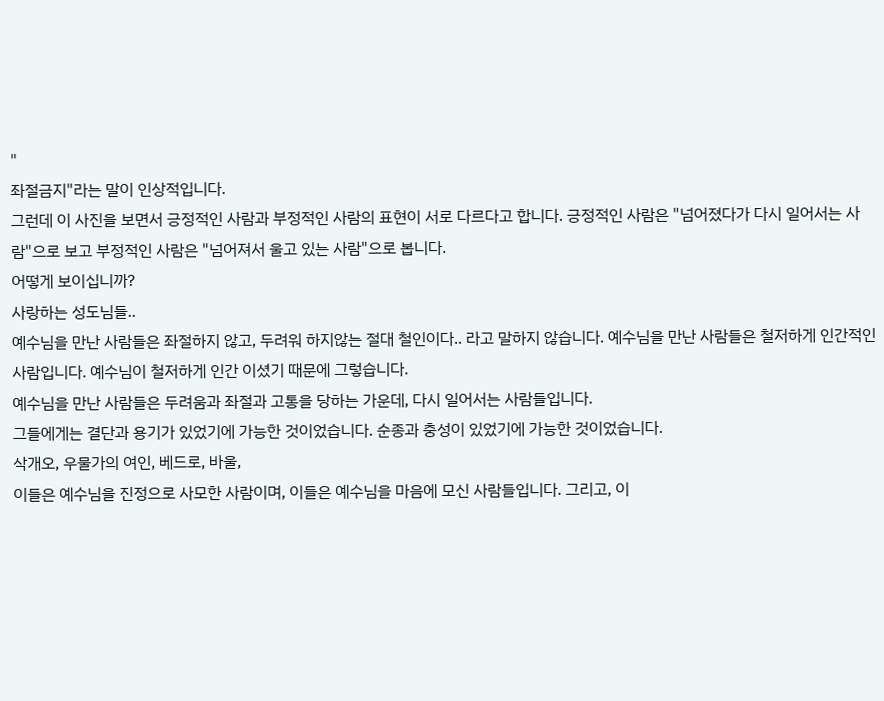"
좌절금지"라는 말이 인상적입니다.
그런데 이 사진을 보면서 긍정적인 사람과 부정적인 사람의 표현이 서로 다르다고 합니다. 긍정적인 사람은 "넘어졌다가 다시 일어서는 사람"으로 보고 부정적인 사람은 "넘어져서 울고 있는 사람"으로 봅니다.
어떻게 보이십니까?
사랑하는 성도님들..
예수님을 만난 사람들은 좌절하지 않고, 두려워 하지않는 절대 철인이다.. 라고 말하지 않습니다. 예수님을 만난 사람들은 철저하게 인간적인 사람입니다. 예수님이 철저하게 인간 이셨기 때문에 그렇습니다.
예수님을 만난 사람들은 두려움과 좌절과 고통을 당하는 가운데, 다시 일어서는 사람들입니다.
그들에게는 결단과 용기가 있었기에 가능한 것이었습니다. 순종과 충성이 있었기에 가능한 것이었습니다.
삭개오, 우물가의 여인, 베드로, 바울,
이들은 예수님을 진정으로 사모한 사람이며, 이들은 예수님을 마음에 모신 사람들입니다. 그리고, 이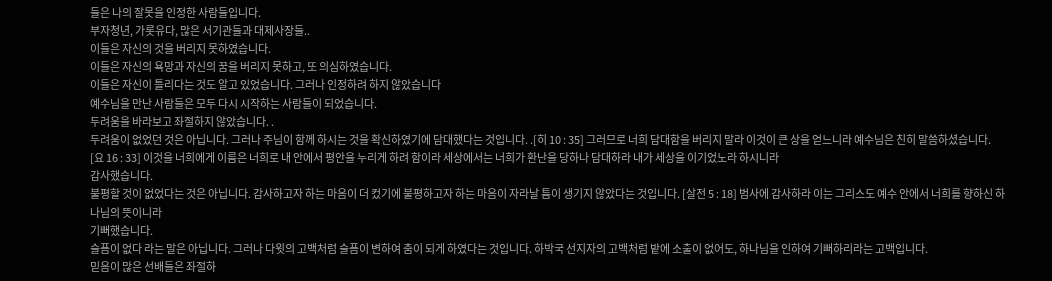들은 나의 잘못을 인정한 사람들입니다.
부자청년, 가롯유다, 많은 서기관들과 대제사장들..
이들은 자신의 것을 버리지 못하였습니다.
이들은 자신의 욕망과 자신의 꿈을 버리지 못하고, 또 의심하였습니다.
이들은 자신이 틀리다는 것도 알고 있었습니다. 그러나 인정하려 하지 않았습니다
예수님을 만난 사람들은 모두 다시 시작하는 사람들이 되었습니다.
두려움을 바라보고 좌절하지 않았습니다. .
두려움이 없었던 것은 아닙니다. 그러나 주님이 함께 하시는 것을 확신하였기에 담대했다는 것입니다. .[히 10 : 35] 그러므로 너희 담대함을 버리지 말라 이것이 큰 상을 얻느니라 예수님은 친히 말씀하셨습니다. [요 16 : 33] 이것을 너희에게 이름은 너희로 내 안에서 평안을 누리게 하려 함이라 세상에서는 너희가 환난을 당하나 담대하라 내가 세상을 이기었노라 하시니라
감사했습니다.
불평할 것이 없었다는 것은 아닙니다. 감사하고자 하는 마음이 더 컸기에 불평하고자 하는 마음이 자라날 틈이 생기지 않았다는 것입니다. [살전 5 : 18] 범사에 감사하라 이는 그리스도 예수 안에서 너희를 향하신 하나님의 뜻이니라
기뻐했습니다.
슬픔이 없다 라는 말은 아닙니다. 그러나 다윗의 고백처럼 슬픔이 변하여 춤이 되게 하였다는 것입니다. 하박국 선지자의 고백처럼 밭에 소출이 없어도, 하나님을 인하여 기뻐하리라는 고백입니다.
믿음이 많은 선배들은 좌절하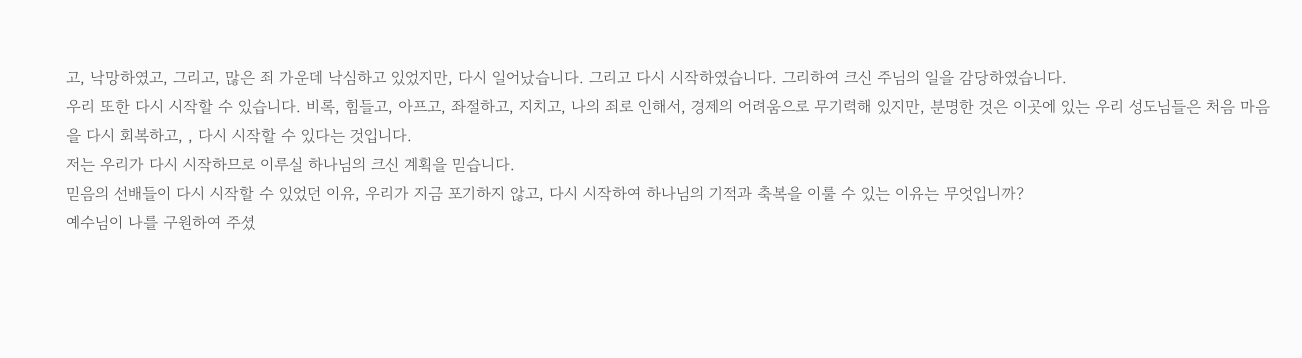고, 낙망하였고, 그리고, 많은 죄 가운데 낙심하고 있었지만, 다시 일어났습니다. 그리고 다시 시작하였습니다. 그리하여 크신 주님의 일을 감당하였습니다.
우리 또한 다시 시작할 수 있습니다. 비록, 힘들고, 아프고, 좌절하고, 지치고, 나의 죄로 인해서, 경제의 어려움으로 무기력해 있지만, 분명한 것은 이곳에 있는 우리 성도님들은 처음 마음을 다시 회복하고, , 다시 시작할 수 있다는 것입니다.
저는 우리가 다시 시작하므로 이루실 하나님의 크신 계획을 믿습니다.
믿음의 선배들이 다시 시작할 수 있었던 이유, 우리가 지금 포기하지 않고, 다시 시작하여 하나님의 기적과 축복을 이룰 수 있는 이유는 무엇입니까?
예수님이 나를 구원하여 주셨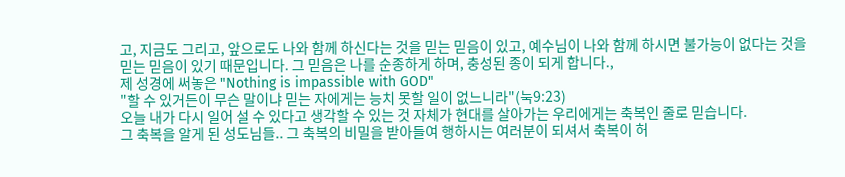고, 지금도 그리고, 앞으로도 나와 함께 하신다는 것을 믿는 믿음이 있고, 예수님이 나와 함께 하시면 불가능이 없다는 것을 믿는 믿음이 있기 때문입니다. 그 믿음은 나를 순종하게 하며, 충성된 종이 되게 합니다.,
제 성경에 써놓은 "Nothing is impassible with GOD"
"할 수 있거든이 무슨 말이냐 믿는 자에게는 능치 못할 일이 없느니라"(눅9:23)
오늘 내가 다시 일어 설 수 있다고 생각할 수 있는 것 자체가 현대를 살아가는 우리에게는 축복인 줄로 믿습니다.
그 축복을 알게 된 성도님들.. 그 축복의 비밀을 받아들여 행하시는 여러분이 되셔서 축복이 허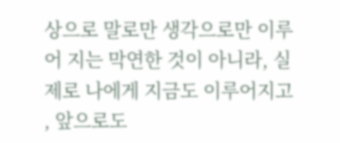상으로 말로만 생각으로만 이루어 지는 막연한 것이 아니라, 실제로 나에게 지금도 이루어지고 , 앞으로도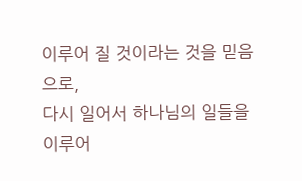이루어 질 것이라는 것을 믿음으로,
다시 일어서 하나님의 일들을 이루어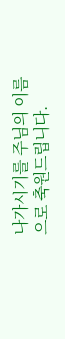나가시기를 주님의 이름으로 축원드립니다.